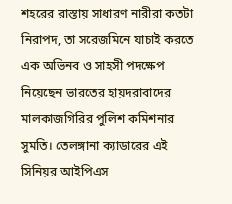শহরের রাস্তায় সাধারণ নারীরা কতটা নিরাপদ, তা সরেজমিনে যাচাই করতে এক অভিনব ও সাহসী পদক্ষেপ নিয়েছেন ভারতের হায়দরাবাদের মালকাজগিরির পুলিশ কমিশনার সুমতি। তেলঙ্গানা ক্যাডারের এই সিনিয়র আইপিএস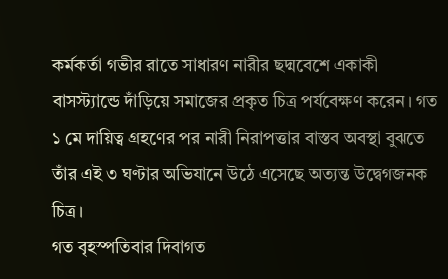কর্মকর্তা গভীর রাতে সাধারণ নারীর ছদ্মবেশে একাকী বাসস্ট্যান্ডে দাঁড়িয়ে সমাজের প্রকৃত চিত্র পর্যবেক্ষণ করেন। গত ১ মে দায়িত্ব গ্রহণের পর নারী নিরাপত্তার বাস্তব অবস্থা বুঝতে তাঁর এই ৩ ঘণ্টার অভিযানে উঠে এসেছে অত্যন্ত উদ্বেগজনক চিত্র।
গত বৃহস্পতিবার দিবাগত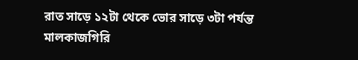রাত সাড়ে ১২টা থেকে ভোর সাড়ে ৩টা পর্যন্ত মালকাজগিরি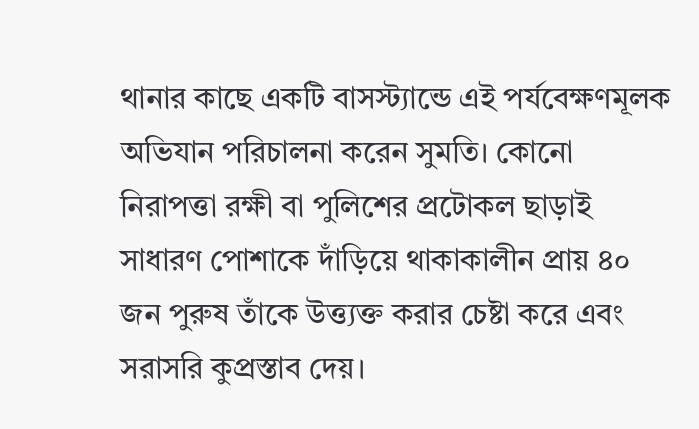থানার কাছে একটি বাসস্ট্যান্ডে এই পর্যবেক্ষণমূলক অভিযান পরিচালনা করেন সুমতি। কোনো নিরাপত্তা রক্ষী বা পুলিশের প্রটোকল ছাড়াই সাধারণ পোশাকে দাঁড়িয়ে থাকাকালীন প্রায় ৪০ জন পুরুষ তাঁকে উত্ত্যক্ত করার চেষ্টা করে এবং সরাসরি কুপ্রস্তাব দেয়।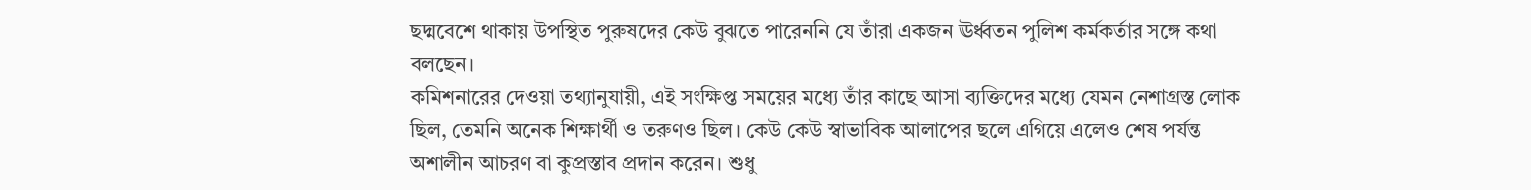ছদ্মবেশে থাকায় উপস্থিত পুরুষদের কেউ বুঝতে পারেননি যে তাঁরা একজন ঊর্ধ্বতন পুলিশ কর্মকর্তার সঙ্গে কথা বলছেন।
কমিশনারের দেওয়া তথ্যানুযায়ী, এই সংক্ষিপ্ত সময়ের মধ্যে তাঁর কাছে আসা ব্যক্তিদের মধ্যে যেমন নেশাগ্রস্ত লোক ছিল, তেমনি অনেক শিক্ষার্থী ও তরুণও ছিল। কেউ কেউ স্বাভাবিক আলাপের ছলে এগিয়ে এলেও শেষ পর্যন্ত অশালীন আচরণ বা কুপ্রস্তাব প্রদান করেন। শুধু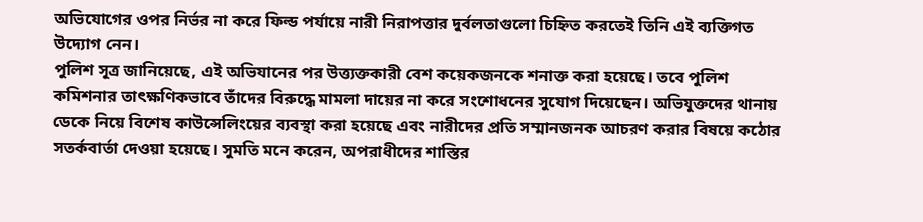অভিযোগের ওপর নির্ভর না করে ফিল্ড পর্যায়ে নারী নিরাপত্তার দুর্বলতাগুলো চিহ্নিত করতেই তিনি এই ব্যক্তিগত উদ্যোগ নেন।
পুলিশ সূত্র জানিয়েছে, এই অভিযানের পর উত্ত্যক্তকারী বেশ কয়েকজনকে শনাক্ত করা হয়েছে। তবে পুলিশ কমিশনার তাৎক্ষণিকভাবে তাঁদের বিরুদ্ধে মামলা দায়ের না করে সংশোধনের সুযোগ দিয়েছেন। অভিযুক্তদের থানায় ডেকে নিয়ে বিশেষ কাউন্সেলিংয়ের ব্যবস্থা করা হয়েছে এবং নারীদের প্রতি সম্মানজনক আচরণ করার বিষয়ে কঠোর সতর্কবার্তা দেওয়া হয়েছে। সুমতি মনে করেন, অপরাধীদের শাস্তির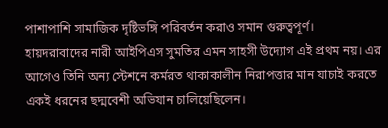পাশাপাশি সামাজিক দৃষ্টিভঙ্গি পরিবর্তন করাও সমান গুরুত্বপূর্ণ।
হায়দরাবাদের নারী আইপিএস সুমতির এমন সাহসী উদ্যোগ এই প্রথম নয়। এর আগেও তিনি অন্য স্টেশনে কর্মরত থাকাকালীন নিরাপত্তার মান যাচাই করতে একই ধরনের ছদ্মবেশী অভিযান চালিয়েছিলেন।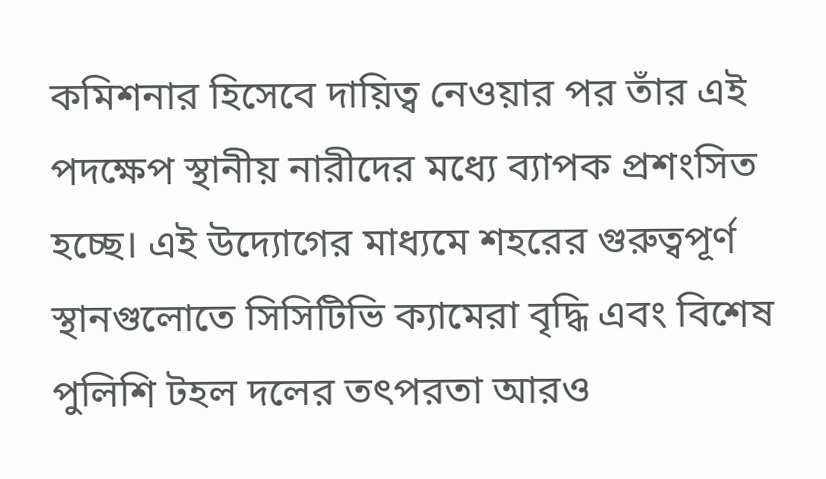কমিশনার হিসেবে দায়িত্ব নেওয়ার পর তাঁর এই পদক্ষেপ স্থানীয় নারীদের মধ্যে ব্যাপক প্রশংসিত হচ্ছে। এই উদ্যোগের মাধ্যমে শহরের গুরুত্বপূর্ণ স্থানগুলোতে সিসিটিভি ক্যামেরা বৃদ্ধি এবং বিশেষ পুলিশি টহল দলের তৎপরতা আরও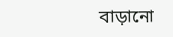বাড়ানো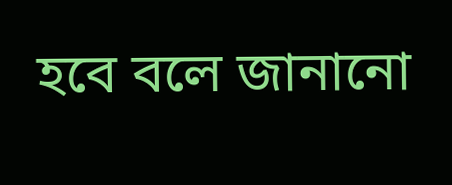হবে বলে জানানো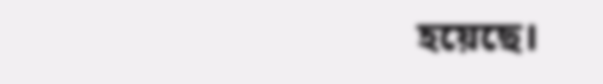হয়েছে।